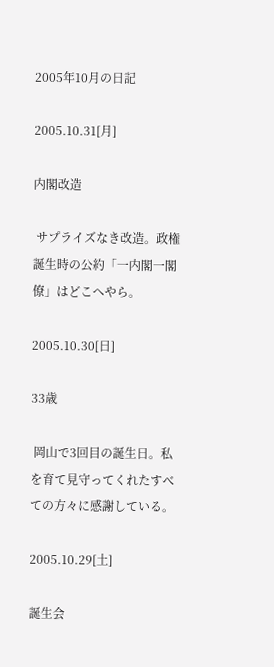2005年10月の日記

2005.10.31[月]

内閣改造

 サプライズなき改造。政権誕生時の公約「一内閣一閣僚」はどこへやら。

2005.10.30[日]

33歳

 岡山で3回目の誕生日。私を育て見守ってくれたすべての方々に感謝している。

2005.10.29[土]

誕生会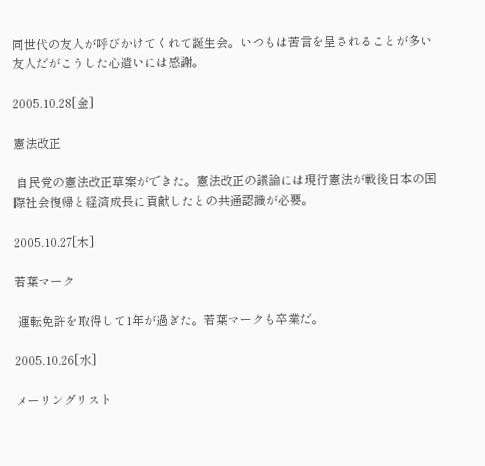同世代の友人が呼びかけてくれて誕生会。いつもは苦言を呈されることが多い友人だがこうした心遣いには感謝。

2005.10.28[金]

憲法改正

 自民党の憲法改正草案ができた。憲法改正の議論には現行憲法が戦後日本の国際社会復帰と経済成長に貢献したとの共通認識が必要。

2005.10.27[木]

若葉マーク

 運転免許を取得して1年が過ぎた。若葉マークも卒業だ。

2005.10.26[水]

メーリングリスト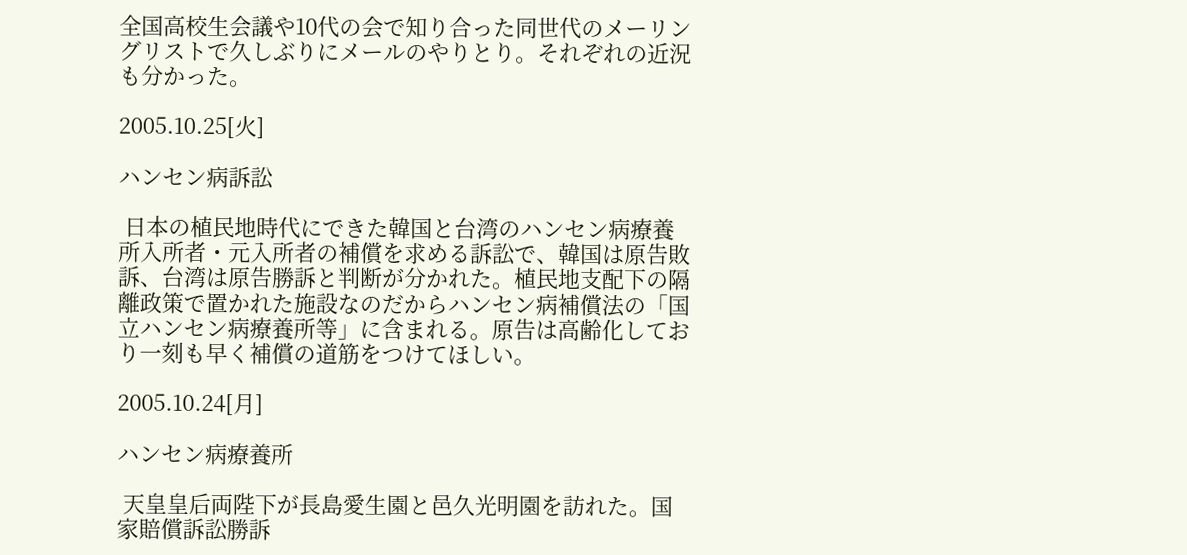全国高校生会議や10代の会で知り合った同世代のメーリングリストで久しぶりにメールのやりとり。それぞれの近況も分かった。

2005.10.25[火]

ハンセン病訴訟

 日本の植民地時代にできた韓国と台湾のハンセン病療養所入所者・元入所者の補償を求める訴訟で、韓国は原告敗訴、台湾は原告勝訴と判断が分かれた。植民地支配下の隔離政策で置かれた施設なのだからハンセン病補償法の「国立ハンセン病療養所等」に含まれる。原告は高齢化しており一刻も早く補償の道筋をつけてほしい。

2005.10.24[月]

ハンセン病療養所

 天皇皇后両陛下が長島愛生園と邑久光明園を訪れた。国家賠償訴訟勝訴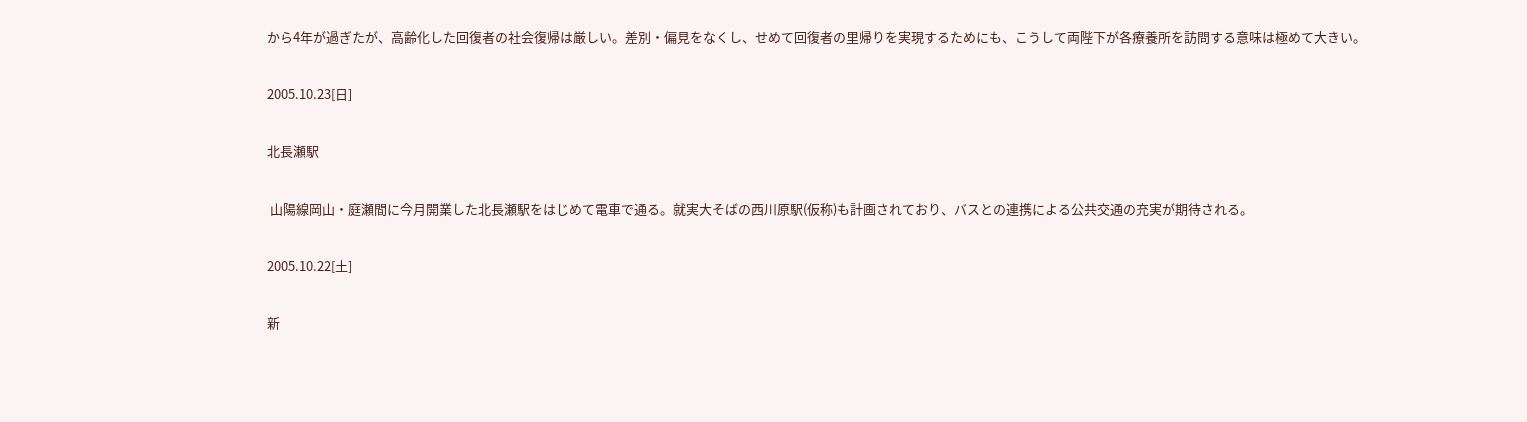から4年が過ぎたが、高齢化した回復者の社会復帰は厳しい。差別・偏見をなくし、せめて回復者の里帰りを実現するためにも、こうして両陛下が各療養所を訪問する意味は極めて大きい。

2005.10.23[日]

北長瀬駅

 山陽線岡山・庭瀬間に今月開業した北長瀬駅をはじめて電車で通る。就実大そばの西川原駅(仮称)も計画されており、バスとの連携による公共交通の充実が期待される。

2005.10.22[土]

新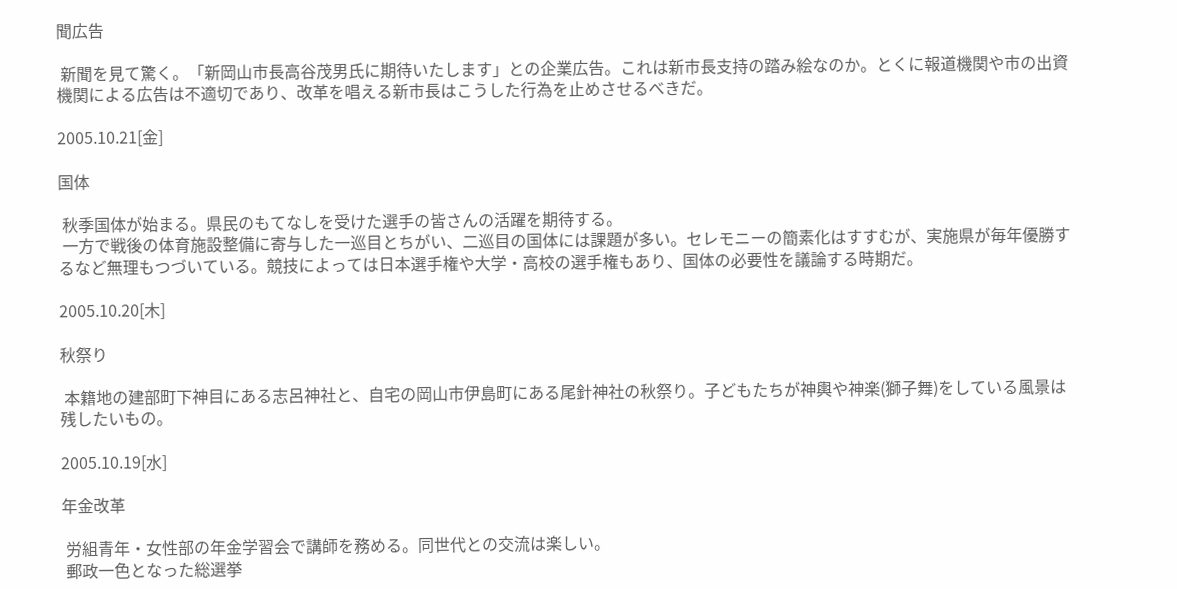聞広告

 新聞を見て驚く。「新岡山市長高谷茂男氏に期待いたします」との企業広告。これは新市長支持の踏み絵なのか。とくに報道機関や市の出資機関による広告は不適切であり、改革を唱える新市長はこうした行為を止めさせるべきだ。

2005.10.21[金]

国体

 秋季国体が始まる。県民のもてなしを受けた選手の皆さんの活躍を期待する。
 一方で戦後の体育施設整備に寄与した一巡目とちがい、二巡目の国体には課題が多い。セレモニーの簡素化はすすむが、実施県が毎年優勝するなど無理もつづいている。競技によっては日本選手権や大学・高校の選手権もあり、国体の必要性を議論する時期だ。

2005.10.20[木]

秋祭り

 本籍地の建部町下神目にある志呂神社と、自宅の岡山市伊島町にある尾針神社の秋祭り。子どもたちが神輿や神楽(獅子舞)をしている風景は残したいもの。

2005.10.19[水]

年金改革

 労組青年・女性部の年金学習会で講師を務める。同世代との交流は楽しい。
 郵政一色となった総選挙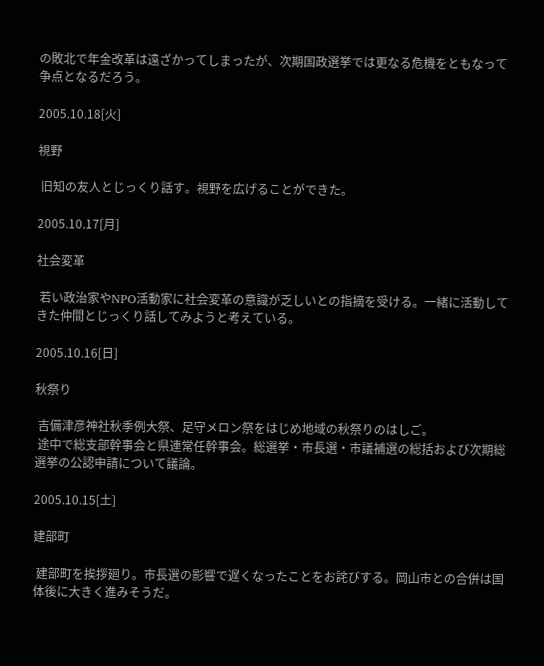の敗北で年金改革は遠ざかってしまったが、次期国政選挙では更なる危機をともなって争点となるだろう。

2005.10.18[火]

視野

 旧知の友人とじっくり話す。視野を広げることができた。

2005.10.17[月]

社会変革

 若い政治家やNPO活動家に社会変革の意識が乏しいとの指摘を受ける。一緒に活動してきた仲間とじっくり話してみようと考えている。

2005.10.16[日]

秋祭り

 吉備津彦神社秋季例大祭、足守メロン祭をはじめ地域の秋祭りのはしご。
 途中で総支部幹事会と県連常任幹事会。総選挙・市長選・市議補選の総括および次期総選挙の公認申請について議論。

2005.10.15[土]

建部町

 建部町を挨拶廻り。市長選の影響で遅くなったことをお詫びする。岡山市との合併は国体後に大きく進みそうだ。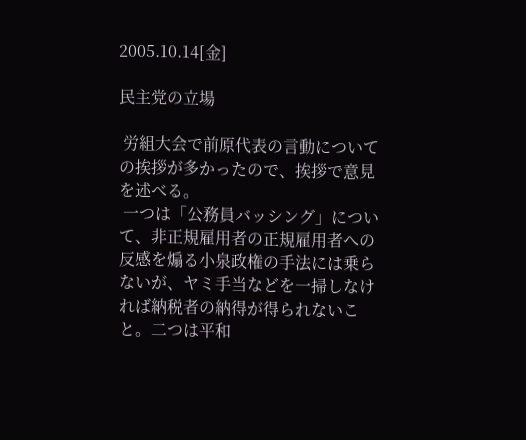2005.10.14[金]

民主党の立場

 労組大会で前原代表の言動についての挨拶が多かったので、挨拶で意見を述べる。
 一つは「公務員バッシング」について、非正規雇用者の正規雇用者への反感を煽る小泉政権の手法には乗らないが、ヤミ手当などを一掃しなければ納税者の納得が得られないこと。二つは平和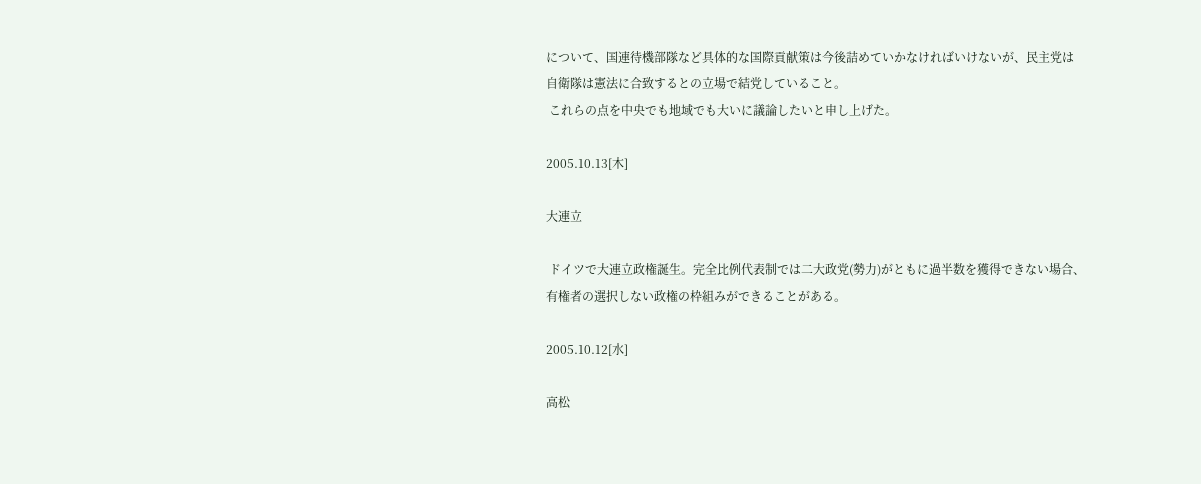について、国連待機部隊など具体的な国際貢献策は今後詰めていかなければいけないが、民主党は自衛隊は憲法に合致するとの立場で結党していること。
 これらの点を中央でも地域でも大いに議論したいと申し上げた。

2005.10.13[木]

大連立

 ドイツで大連立政権誕生。完全比例代表制では二大政党(勢力)がともに過半数を獲得できない場合、有権者の選択しない政権の枠組みができることがある。

2005.10.12[水]

高松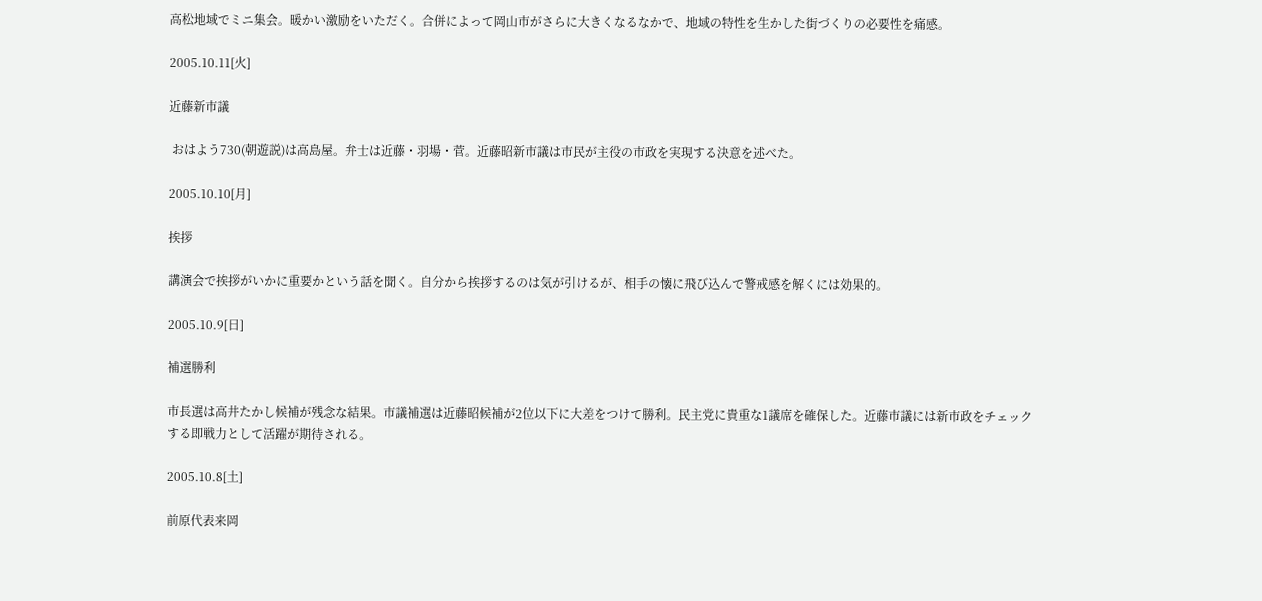高松地域でミニ集会。暖かい激励をいただく。合併によって岡山市がさらに大きくなるなかで、地域の特性を生かした街づくりの必要性を痛感。

2005.10.11[火]

近藤新市議

 おはよう730(朝遊説)は高島屋。弁士は近藤・羽場・菅。近藤昭新市議は市民が主役の市政を実現する決意を述べた。

2005.10.10[月]

挨拶

講演会で挨拶がいかに重要かという話を聞く。自分から挨拶するのは気が引けるが、相手の懐に飛び込んで警戒感を解くには効果的。

2005.10.9[日]

補選勝利

市長選は高井たかし候補が残念な結果。市議補選は近藤昭候補が2位以下に大差をつけて勝利。民主党に貴重な1議席を確保した。近藤市議には新市政をチェックする即戦力として活躍が期待される。

2005.10.8[土]

前原代表来岡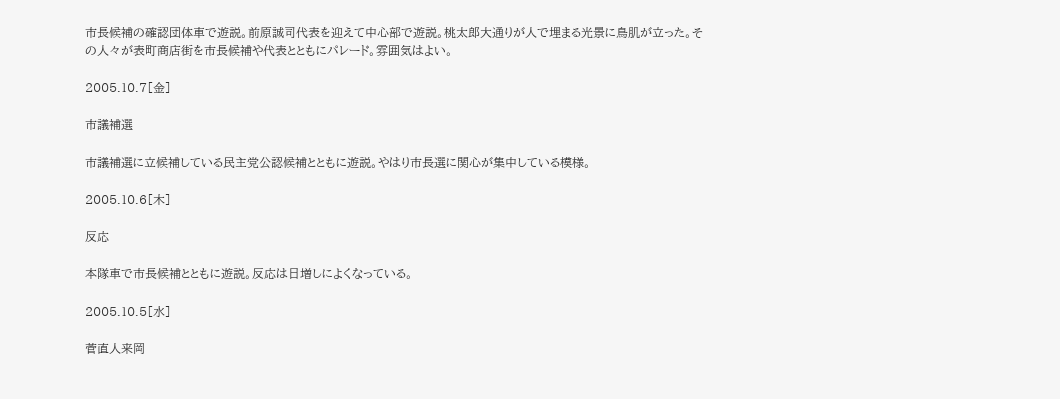市長候補の確認団体車で遊説。前原誠司代表を迎えて中心部で遊説。桃太郎大通りが人で埋まる光景に鳥肌が立った。その人々が表町商店街を市長候補や代表とともにパレード。雰囲気はよい。

2005.10.7[金]

市議補選

市議補選に立候補している民主党公認候補とともに遊説。やはり市長選に関心が集中している模様。

2005.10.6[木]

反応

本隊車で市長候補とともに遊説。反応は日増しによくなっている。

2005.10.5[水]

菅直人来岡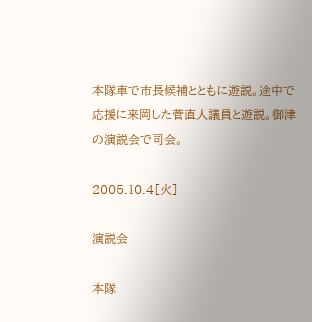本隊車で市長候補とともに遊説。途中で応援に来岡した菅直人議員と遊説。御津の演説会で司会。

2005.10.4[火]

演説会

本隊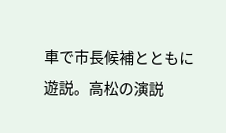車で市長候補とともに遊説。高松の演説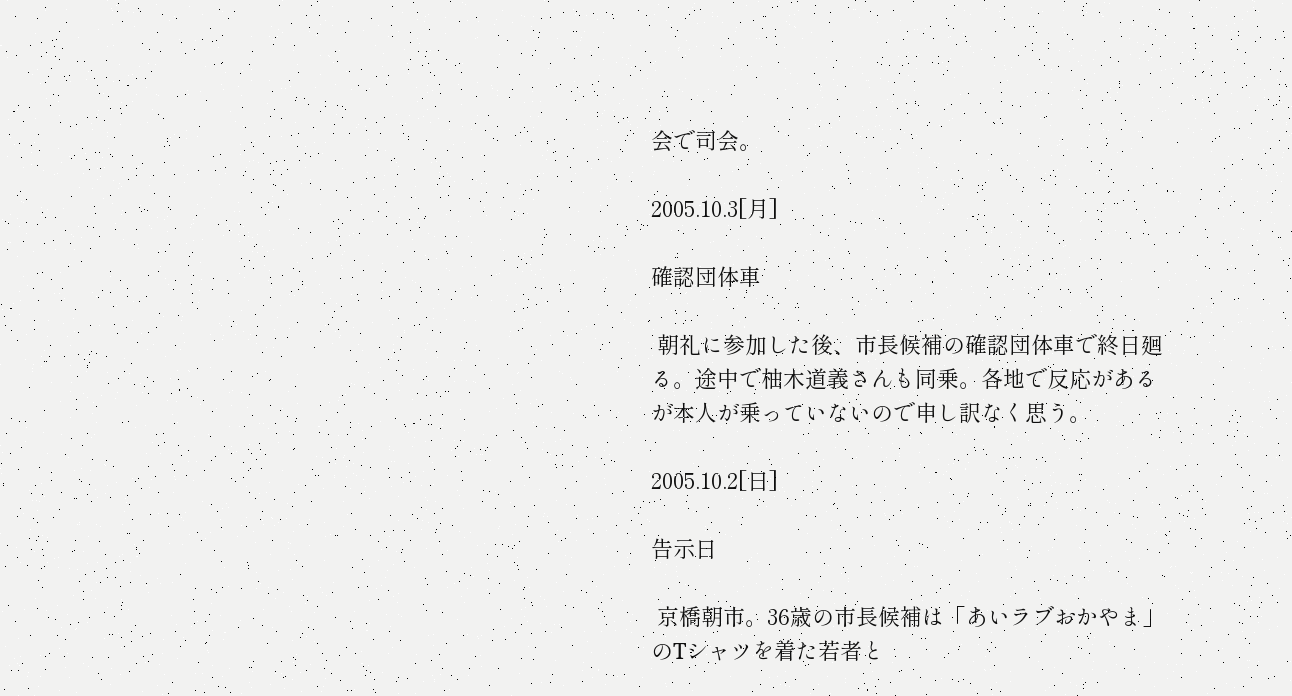会で司会。

2005.10.3[月]

確認団体車

 朝礼に参加した後、市長候補の確認団体車で終日廻る。途中で柚木道義さんも同乗。各地で反応があるが本人が乗っていないので申し訳なく思う。

2005.10.2[日]

告示日

 京橋朝市。36歳の市長候補は「あいラブおかやま」のTシャツを着た若者と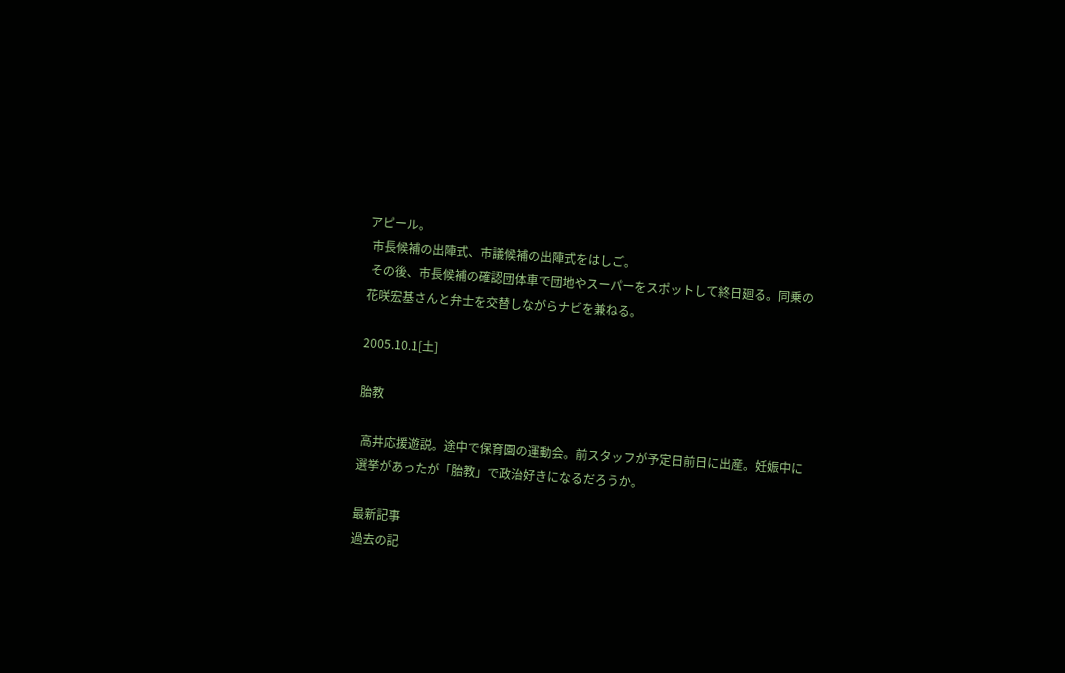アピール。
 市長候補の出陣式、市議候補の出陣式をはしご。
 その後、市長候補の確認団体車で団地やスーパーをスポットして終日廻る。同乗の花咲宏基さんと弁士を交替しながらナビを兼ねる。

2005.10.1[土]

胎教

 高井応援遊説。途中で保育園の運動会。前スタッフが予定日前日に出産。妊娠中に選挙があったが「胎教」で政治好きになるだろうか。

最新記事
過去の記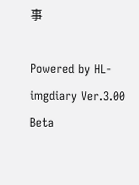事

Powered by HL-imgdiary Ver.3.00 Beta